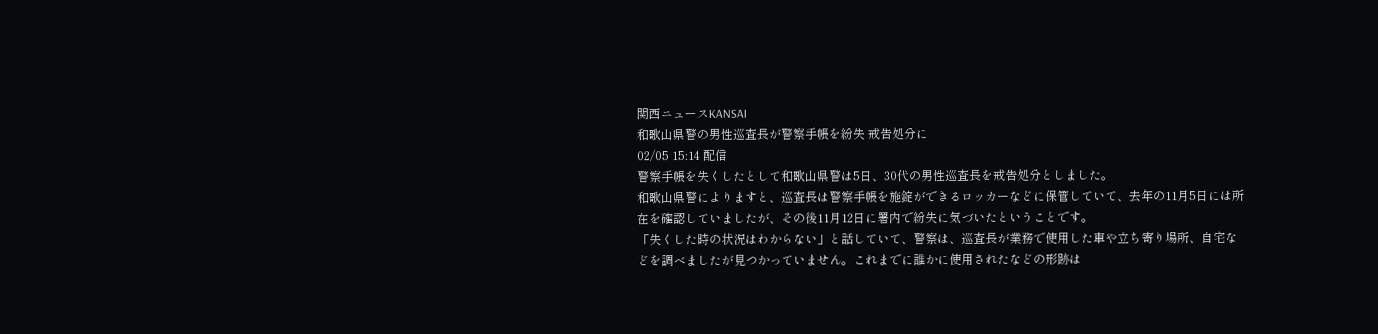関西ニュースKANSAI
和歌山県警の男性巡査長が警察手帳を紛失 戒告処分に
02/05 15:14 配信
警察手帳を失くしたとして和歌山県警は5日、30代の男性巡査長を戒告処分としました。
和歌山県警によりますと、巡査長は警察手帳を施錠ができるロッカーなどに保管していて、去年の11月5日には所在を確認していましたが、その後11月12日に署内で紛失に気づいたということです。
「失くした時の状況はわからない」と話していて、警察は、巡査長が業務で使用した車や立ち寄り場所、自宅などを調べましたが見つかっていません。これまでに誰かに使用されたなどの形跡は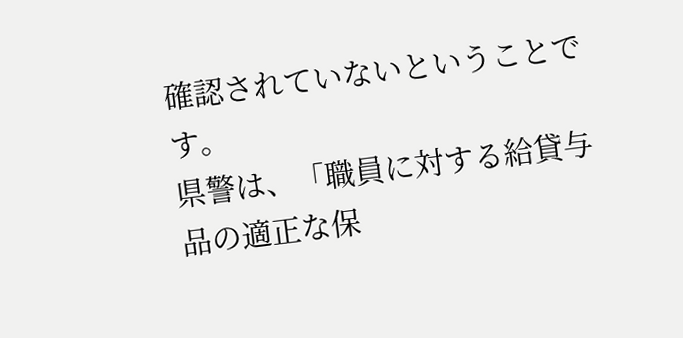確認されていないということです。
県警は、「職員に対する給貸与品の適正な保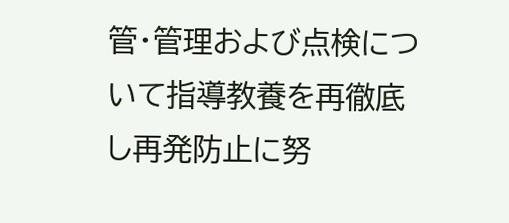管・管理および点検について指導教養を再徹底し再発防止に努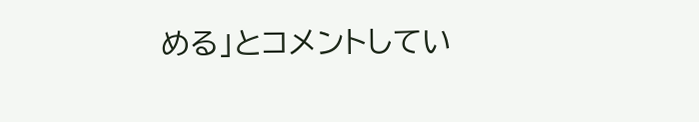める」とコメントしてい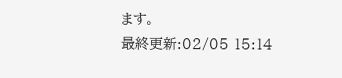ます。
最終更新:02/05 15:14